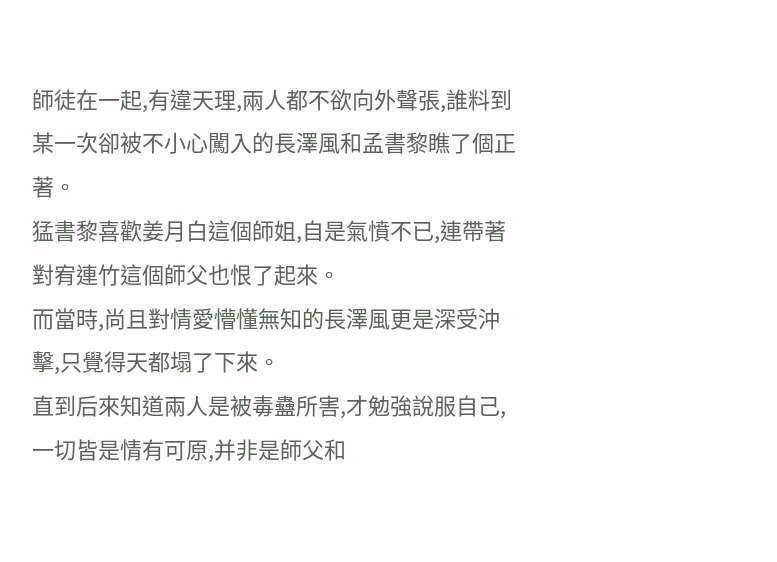師徒在一起,有違天理,兩人都不欲向外聲張,誰料到某一次卻被不小心闖入的長澤風和孟書黎瞧了個正著。
猛書黎喜歡姜月白這個師姐,自是氣憤不已,連帶著對宥連竹這個師父也恨了起來。
而當時,尚且對情愛懵懂無知的長澤風更是深受沖擊,只覺得天都塌了下來。
直到后來知道兩人是被毒蠱所害,才勉強說服自己,一切皆是情有可原,并非是師父和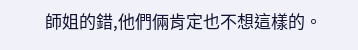師姐的錯,他們倆肯定也不想這樣的。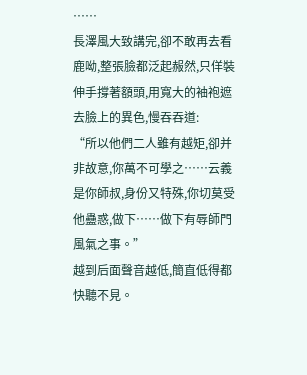……
長澤風大致講完,卻不敢再去看鹿呦,整張臉都泛起赧然,只佯裝伸手撐著額頭,用寬大的袖袍遮去臉上的異色,慢吞吞道:
“所以他們二人雖有越矩,卻并非故意,你萬不可學之……云義是你師叔,身份又特殊,你切莫受他蠱惑,做下……做下有辱師門風氣之事。”
越到后面聲音越低,簡直低得都快聽不見。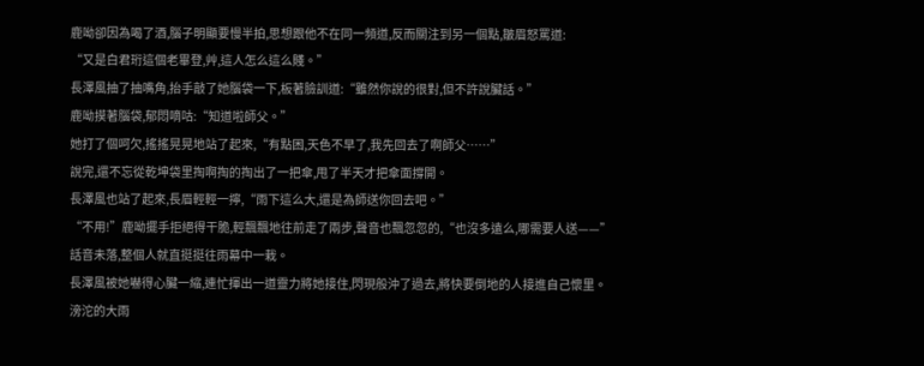鹿呦卻因為喝了酒,腦子明顯要慢半拍,思想跟他不在同一頻道,反而關注到另一個點,皺眉怒罵道:
“又是白君珩這個老畢登,艸,這人怎么這么賤。”
長澤風抽了抽嘴角,抬手敲了她腦袋一下,板著臉訓道:“雖然你說的很對,但不許說臟話。”
鹿呦摸著腦袋,郁悶嘀咕:“知道啦師父。”
她打了個呵欠,搖搖晃晃地站了起來,“有點困,天色不早了,我先回去了啊師父……”
說完,還不忘從乾坤袋里掏啊掏的掏出了一把傘,甩了半天才把傘面撐開。
長澤風也站了起來,長眉輕輕一擰,“雨下這么大,還是為師送你回去吧。”
“不用!”鹿呦擺手拒絕得干脆,輕飄飄地往前走了兩步,聲音也飄忽忽的,“也沒多遠么,哪需要人送——”
話音未落,整個人就直挺挺往雨幕中一栽。
長澤風被她嚇得心臟一縮,連忙揮出一道靈力將她接住,閃現般沖了過去,將快要倒地的人接進自己懷里。
滂沱的大雨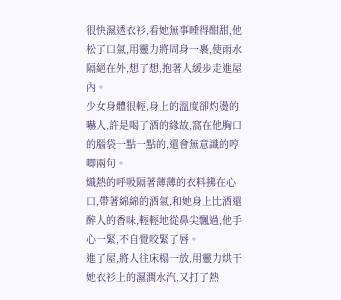很快濕透衣衫,看她無事睡得酣甜,他松了口氣,用靈力將周身一裹,使雨水隔絕在外,想了想,抱著人緩步走進屋內。
少女身體很輕,身上的溫度卻灼燙的嚇人,許是喝了酒的緣故,窩在他胸口的腦袋一點一點的,還會無意識的哼唧兩句。
熾熱的呼吸隔著薄薄的衣料拂在心口,帶著綿綿的酒氣,和她身上比酒還醉人的香味,輕輕地從鼻尖飄過,他手心一緊,不自覺咬緊了唇。
進了屋,將人往床榻一放,用靈力烘干她衣衫上的濕潤水汽,又打了熱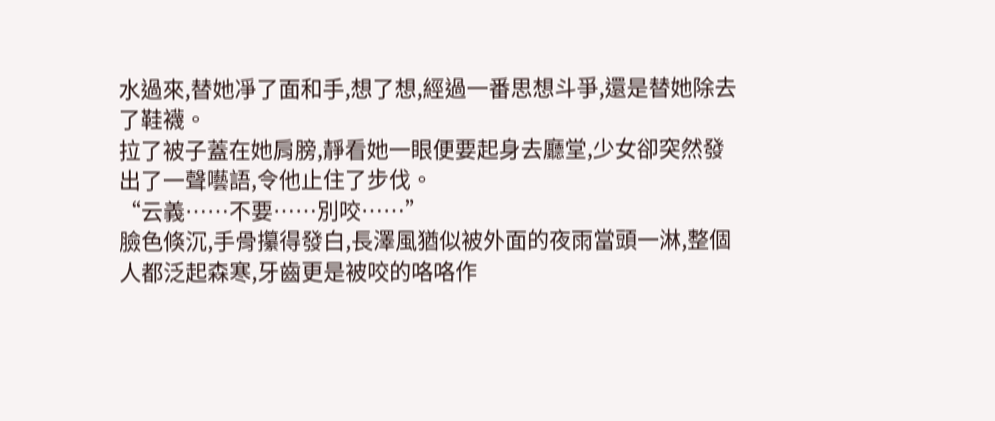水過來,替她凈了面和手,想了想,經過一番思想斗爭,還是替她除去了鞋襪。
拉了被子蓋在她肩膀,靜看她一眼便要起身去廳堂,少女卻突然發出了一聲囈語,令他止住了步伐。
“云義……不要……別咬……”
臉色倏沉,手骨攥得發白,長澤風猶似被外面的夜雨當頭一淋,整個人都泛起森寒,牙齒更是被咬的咯咯作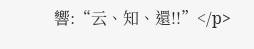響:“云、知、還!!”</p>